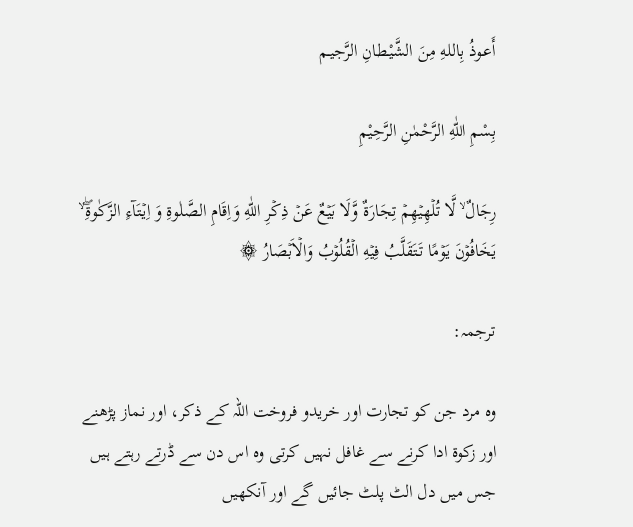أَعـوذُ بِاللهِ مِنَ الشَّيْـطانِ الرَّجيـم

بِسْمِ اللّٰهِ الرَّحْمٰنِ الرَّحِيْمِ

رِجَالٌ ۙ لَّا تُلۡهِيۡهِمۡ تِجَارَةٌ وَّلَا بَيۡعٌ عَنۡ ذِكۡرِ اللّٰهِ وَاِقَامِ الصَّلٰوةِ وَ اِيۡتَآءِ الزَّكٰوةِ‌ۖ ۙ يَخَافُوۡنَ يَوۡمًا تَتَقَلَّبُ فِيۡهِ الۡقُلُوۡبُ وَالۡاَبۡصَارُ ۞

ترجمہ:

وہ مرد جن کو تجارت اور خریدو فروخت اللہ کے ذکر، اور نماز پڑھنے اور زکوۃ ادا کرنے سے غافل نہیں کرتی وہ اس دن سے ڈرتے رہتے ہیں جس میں دل الٹ پلٹ جائیں گے اور آنکھیں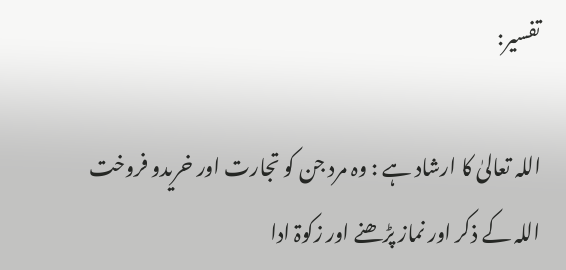تفسیر:

اللہ تعالیٰ کا ارشاد ہے : وہ مرد جن کو تجارت اور خریدو فروخت اللہ کے ذکر اور نماز پڑھنے اور زکوۃ ادا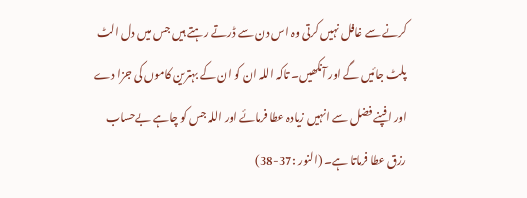کرنے سے غافل نہیں کرتی وہ اس دن سے ڈرتے رہتے ہیں جس میں دل الٹ پلٹ جائیں گے اور آنکھیں۔ تاکہ اللہ ان کو ان کے بہترین کاموں کی جزا دے اور افپنے فضل سے انہیں زیادہ عطا فرمائے اور اللہ جس کو چاہے بےحساب رزق عطا فرماتا ہے۔ (النور :37-38)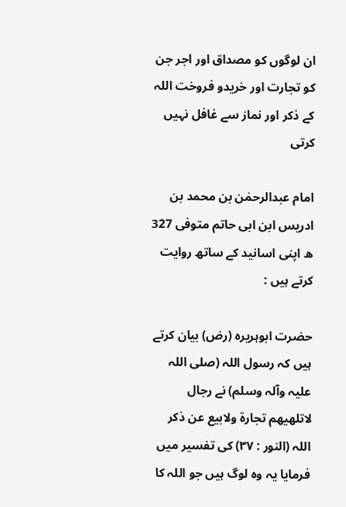ان لوگوں کو مصداق اور اجر جن کو تجارت اور خریدو فروخت اللہ کے ذکر اور نماز سے غافل نہیں کرتی

امام عبدالرحمٰن بن محمد بن ادریس ابن ابی حاتم متوفی 327 ھ اپنی اسانید کے ساتھ روایت کرتے ہیں :

حضرت ابوہریرہ (رض) بیان کرتے ہیں کہ رسول اللہ (صلی اللہ علیہ وآلہ وسلم) نے رجال لاتلھیھم تجارۃ ولابیع عن ذکر اللہ (النور : ٣٧) کی تفسیر میں فرمایا یہ وہ لوگ ہیں جو اللہ کا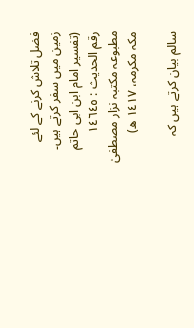فضل تلاش کرنے کے لئے زمین میں سفر کرتے ہیں۔ (تفسیر امام ابن ابی حاتم رقم الحدیث : ١٤٦٤٥ مطبوعہ مکتبہ نزار مصطفیٰ مکہ مکرمہ، ١٤١٧ ھ)

سالم بیان کرتے ہیں کہ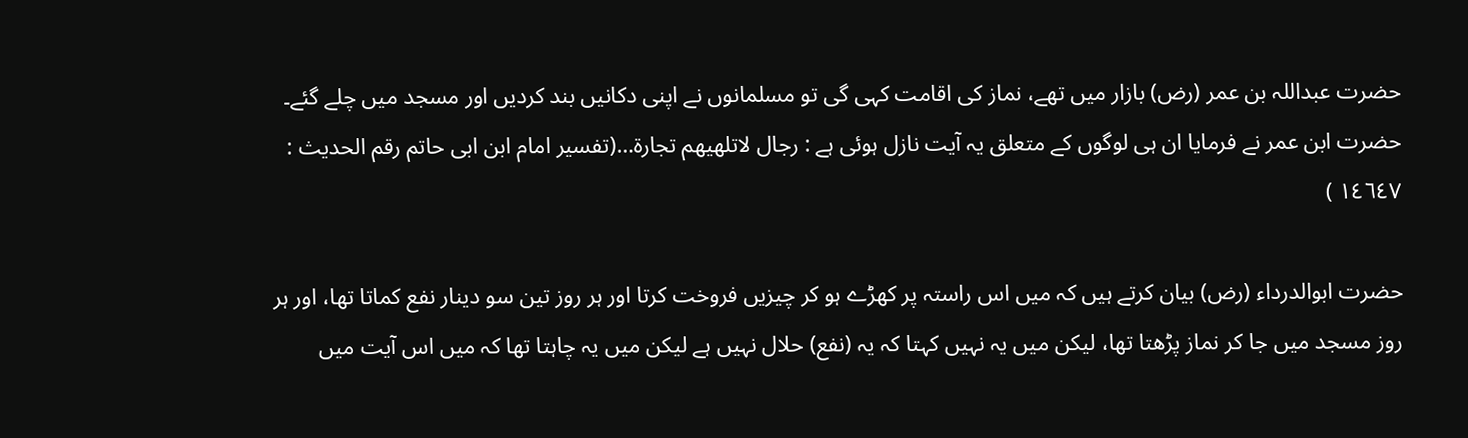حضرت عبداللہ بن عمر (رض) بازار میں تھے، نماز کی اقامت کہی گی تو مسلمانوں نے اپنی دکانیں بند کردیں اور مسجد میں چلے گئے۔ حضرت ابن عمر نے فرمایا ان ہی لوگوں کے متعلق یہ آیت نازل ہوئی ہے : رجال لاتلھیھم تجارۃ…(تفسیر امام ابن ابی حاتم رقم الحدیث : ١٤٦٤٧ )

حضرت ابوالدرداء (رض) بیان کرتے ہیں کہ میں اس راستہ پر کھڑے ہو کر چیزیں فروخت کرتا اور ہر روز تین سو دینار نفع کماتا تھا، اور ہر روز مسجد میں جا کر نماز پڑھتا تھا، لیکن میں یہ نہیں کہتا کہ یہ (نفع) حلال نہیں ہے لیکن میں یہ چاہتا تھا کہ میں اس آیت میں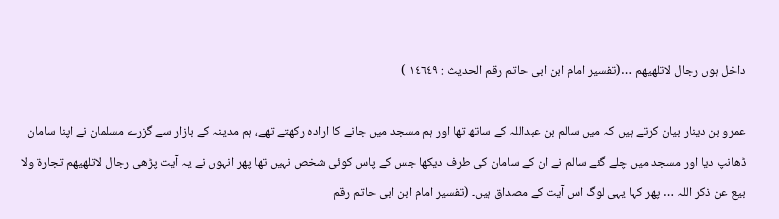داخل ہوں رجال لاتلھیھم …(تفسیر امام ابن ابی حاتم رقم الحدیث : ١٤٦٤٩ )

عمرو بن دینار بیان کرتے ہیں کہ میں سالم بن عبداللہ کے ساتھ تھا اور ہم مسجد میں جانے کا ارادہ رکھتے تھے، ہم مدینہ کے بازار سے گزرے مسلمان نے اپنا سامان ڈھانپ دیا اور مسجد میں چلے گئے سالم نے ان کے سامان کی طرف دیکھا جس کے پاس کوئی شخص نہیں تھا پھر انہوں نے یہ آیت پڑھی رجال لاتلھیھم تجارۃ ولا بیع عن ذکر اللہ … پھر کہا یہی لوگ اس آیت کے مصداق ہیں۔ (تفسیر امام ابن ابی حاتم رقم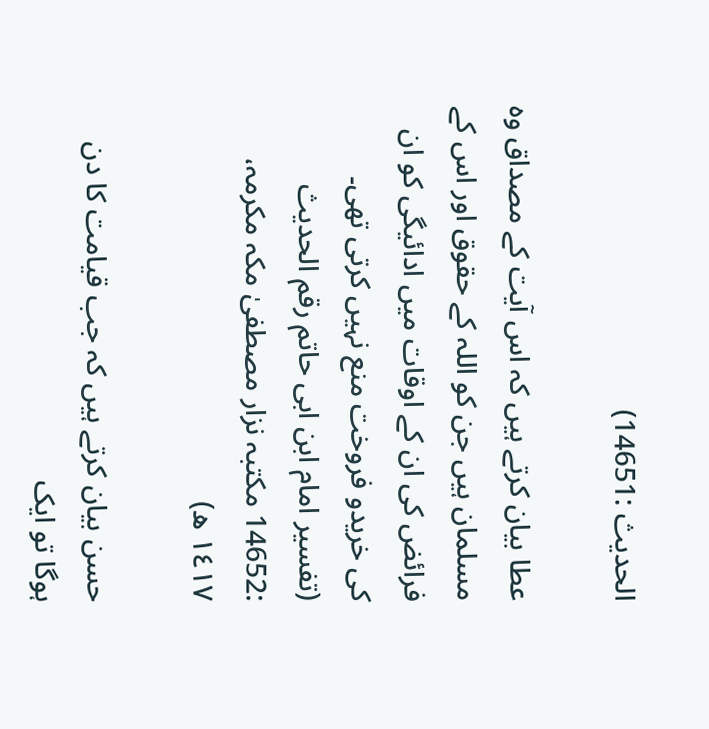الحدیث :14651)

عطا بیان کرتے ہیں کہ اس آیت کے مصداق وہ مسلمان ہیں جن کو اللہ کے حقوق اور اس کے فرائض کی ان کے اوقات میں ادائیگی کو ان کی خریدو فروخت منع نہیں کرتی تھی۔ (تفسیر امام ابن ابی حاتم رقم الحدیث :14652 مکتبہ نزار مصطفیٰ مکہ مکرمہ، ١٤١٧ ھ)

حسن بیان کرتے ہیں کہ جب قیامت کا دن ہوگا تو ایک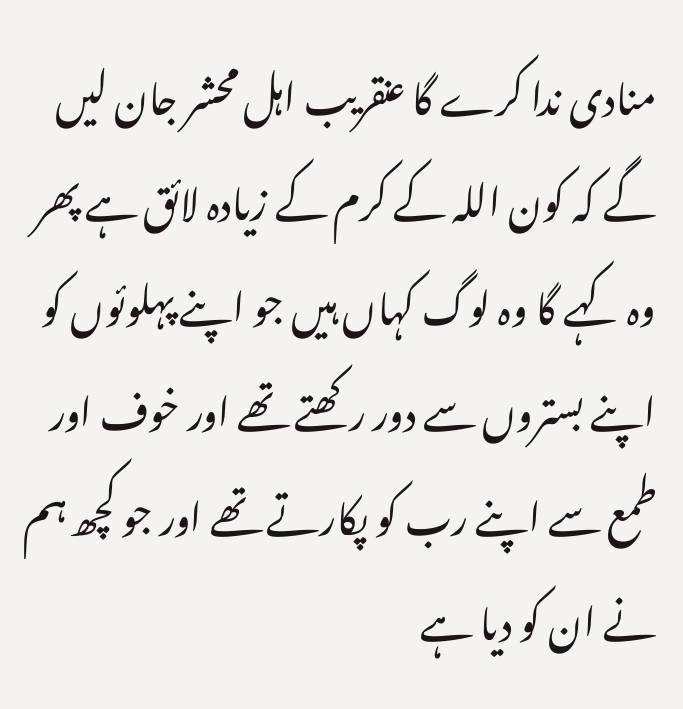منادی ندا کرے گا عنقریب اہل محشر جان لیں گے کہ کون اللہ کے کرم کے زیادہ لائق ہے پھر وہ کہے گا وہ لوگ کہاں ہیں جو اپنے پہلوئوں کو اپنے بستروں سے دور رکھتے تھے اور خوف اور طمع سے اپنے رب کو پکارتے تھے اور جو کچھ ہم نے ان کو دیا ہے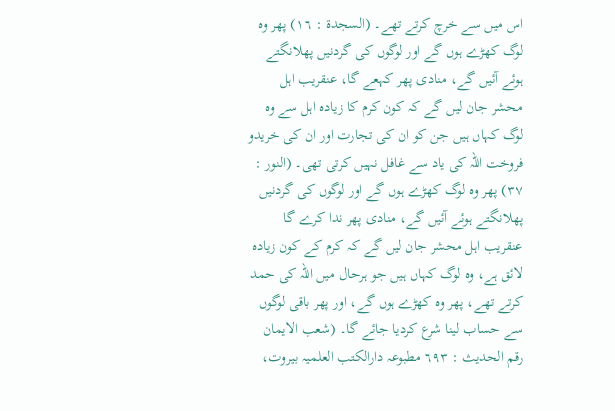اس میں سے خرچ کرتے تھے۔ (السجدۃ : ١٦) پھر وہ لوگ کھڑے ہوں گے اور لوگوں کی گردنیں پھلانگتے ہوئے آئیں گے، منادی پھر کہعے گا، عنقریب اہل محشر جان لیں گے کہ کون کرم کا زیادہ اہل سے وہ لوگ کہاں ہیں جن کو ان کی تجارت اور ان کی خریدو فروخت اللہ کی یاد سے غافل نہیں کرتی تھی۔ (النور : ٣٧) پھر وہ لوگ کھڑے ہوں گے اور لوگوں کی گردنیں پھلانگتے ہوئے آئیں گے، منادی پھر ندا کرے گا عنقریب اہل محشر جان لیں گے کہ کرم کے کون زیادہ لائق ہے، وہ لوگ کہاں ہیں جو ہرحال میں اللہ کی حمد کرتے تھے، پھر وہ کھڑے ہوں گے، اور پھر باقی لوگوں سے حساب لینا شرع کردیا جائے گا۔ (شعب الایمان رقم الحدیث : ٦٩٣ مطبوعہ دارالکتب العلمیہ بیروت،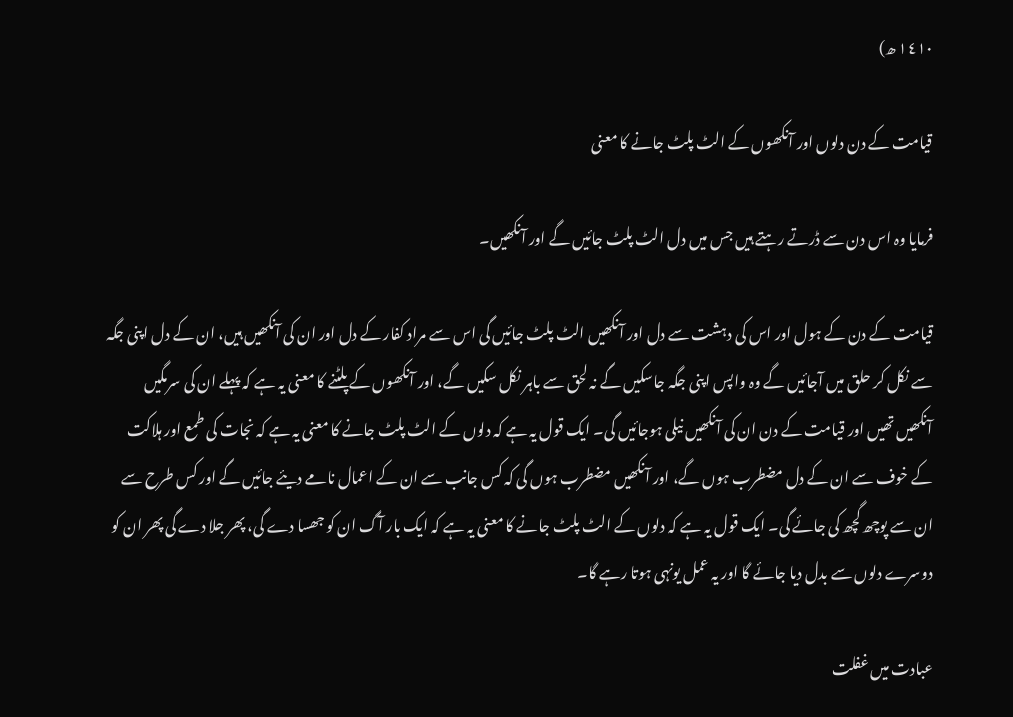١٤١٠ ھ)

قیامت کے دن دلوں اور آنکھوں کے الٹ پلٹ جانے کا معنی

فرمایا وہ اس دن سے ڈرتے رہتے ہیں جس میں دل الٹ پلٹ جائیں گے اور آنکھیں۔

قیامت کے دن کے ہول اور اس کی دہشت سے دل اور آنکھیں الٹ پلٹ جائیں گی اس سے مراد کفار کے دل اور ان کی آنکھیں ہیں، ان کے دل اپنی جگہ سے نکل کر حلق میں آجائیں گے وہ واپس اپنی جگہ جاسکیں گے نہ لحق سے باہر نکل سکیں گے، اور آنکھوں کے پلٹنے کا معنی یہ ہے کہ پہلے ان کی سرمگیں آنکھیں تھیں اور قیامت کے دن ان کی آنکھیں نیلی ہوجائیں گی۔ ایک قول یہ ہے کہ دلوں کے الٹ پلٹ جانے کا معنی یہ ہے کہ نجات کی طمع اور ہلاکت کے خوف سے ان کے دل مضطرب ہوں گے، اور آنکھیں مضطرب ہوں گی کہ کس جانب سے ان کے اعمال نامے دیئے جائیں گے اور کس طرح سے ان سے پوچھ گچھ کی جائے گی۔ ایک قول یہ ہے کہ دلوں کے الٹ پلٹ جانے کا معنی یہ ہے کہ ایک بار آگ ان کو جھسا دے گی، پھر جلا دے گی پھر ان کو دوسرے دلوں سے بدل دیا جائے گا اور یہ عمل یونہی ہوتا رہے گا۔

عبادت میں غفلت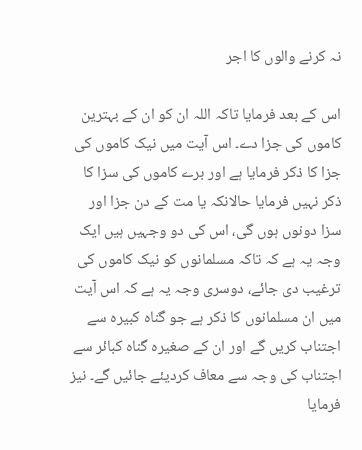نہ کرنے والوں کا اجر

اس کے بعد فرمایا تاکہ اللہ ان کو ان کے بہترین کاموں کی جزا دے۔ اس آیت میں نیک کاموں کی جزا کا ذکر فرمایا ہے اور برے کاموں کی سزا کا ذکر نہیں فرمایا حالانکہ یا مت کے دن جزا اور سزا دونوں ہوں گی، اس کی دو وجہیں ہیں ایک وجہ یہ ہے کہ تاکہ مسلمانوں کو نیک کاموں کی ترغیب دی جائے، دوسری وجہ یہ ہے کہ اس آیت میں ان مسلمانوں کا ذکر ہے جو گناہ کبیرہ سے اجتناب کریں گے اور ان کے صغیرہ گناہ کبائر سے اجتناب کی وجہ سے معاف کردیئے جائیں گے۔ نیز فرمایا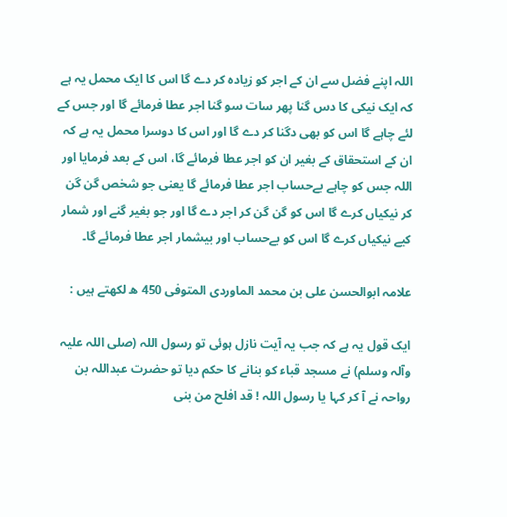اللہ اپنے فضل سے ان کے اجر کو زیادہ کر دے گا اس کا ایک محمل یہ ہے کہ ایک نیکی کا دس گنا پھر سات سو گنا اجر عطا فرمائے گا اور جس کے لئے چاہے گا اس کو بھی دگنا کر دے گا اور اس کا دوسرا محمل یہ ہے کہ ان کے استحقاق کے بغیر ان کو اجر عطا فرمائے گا، اس کے بعد فرمایا اور اللہ جس کو چاہے بےحساب اجر عطا فرمائے گا یعنی جو شخص گن گن کر نیکیاں کرے گا اس کو گن گن کر اجر دے گا اور جو بغیر گنے اور شمار کیے نیکیاں کرے گا اس کو بےحساب اور بیشمار اجر عطا فرمائے گا۔

علامہ ابوالحسن علی بن محمد الماوردی المتوفی 450 ھ لکھتے ہیں :

ایک قول یہ ہے کہ جب یہ آیت نازل ہوئی تو رسول اللہ (صلی اللہ علیہ وآلہ وسلم) نے مسجد قباء کو بنانے کا حکم دیا تو حضرت عبداللہ بن رواحہ نے آ کر کہا یا رسول اللہ ! قد افلح من بنی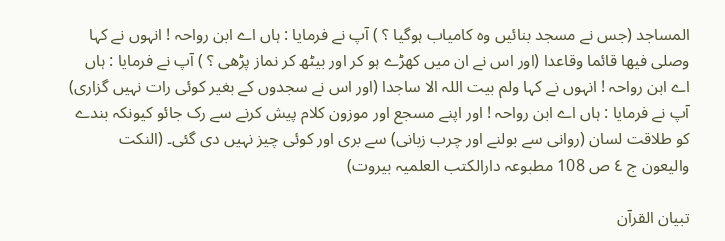المساجد (جس نے مسجد بنائیں وہ کامیاب ہوگیا ؟ ) آپ نے فرمایا : ہاں اے ابن رواحہ ! انہوں نے کہا وصلی فیھا قائما وقاعدا (اور اس نے ان میں کھڑے ہو کر اور بیٹھ کر نماز پڑھی ؟ ) آپ نے فرمایا : ہاں اے ابن رواحہ ! انہوں نے کہا ولم بیت اللہ الا ساجدا (اور اس نے سجدوں کے بغیر کوئی رات نہیں گزاری) آپ نے فرمایا : ہاں اے ابن رواحہ ! اور اپنے مسجع اور موزون کلام پیش کرنے سے رک جائو کیونکہ بندے کو طلاقت لسان (روانی سے بولنے اور چرب زبانی) سے بری اور کوئی چیز نہیں دی گئی۔ (النکت والیعون ج ٤ ص 108 مطبوعہ دارالکتب العلمیہ بیروت)

تبیان القرآن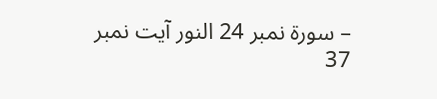– سورۃ نمبر 24 النور آیت نمبر 37